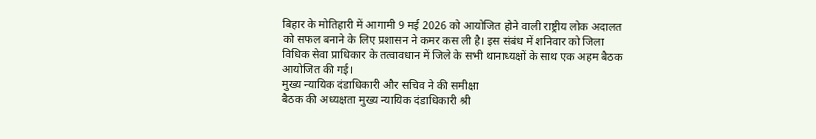बिहार के मोतिहारी में आगामी 9 मई 2026 को आयोजित होने वाली राष्ट्रीय लोक अदालत को सफल बनाने के लिए प्रशासन ने कमर कस ली है। इस संबंध में शनिवार को जिला विधिक सेवा प्राधिकार के तत्वावधान में जिले के सभी थानाध्यक्षों के साथ एक अहम बैठक आयोजित की गई।
मुख्य न्यायिक दंडाधिकारी और सचिव ने की समीक्षा
बैठक की अध्यक्षता मुख्य न्यायिक दंडाधिकारी श्री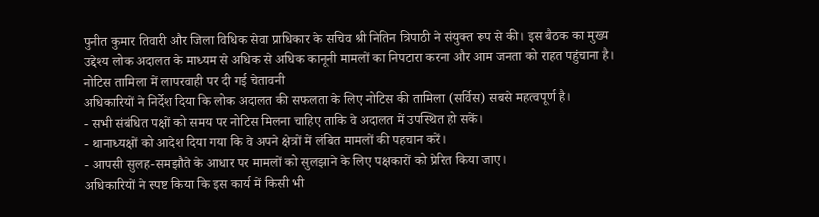पुनीत कुमार तिवारी और जिला विधिक सेवा प्राधिकार के सचिव श्री नितिन त्रिपाठी ने संयुक्त रूप से की। इस बैठक का मुख्य उद्देश्य लोक अदालत के माध्यम से अधिक से अधिक कानूनी मामलों का निपटारा करना और आम जनता को राहत पहुंचाना है।
नोटिस तामिला में लापरवाही पर दी गई चेतावनी
अधिकारियों ने निर्देश दिया कि लोक अदालत की सफलता के लिए नोटिस की तामिला (सर्विस) सबसे महत्वपूर्ण है।
- सभी संबंधित पक्षों को समय पर नोटिस मिलना चाहिए ताकि वे अदालत में उपस्थित हो सकें।
- थानाध्यक्षों को आदेश दिया गया कि वे अपने क्षेत्रों में लंबित मामलों की पहचान करें।
- आपसी सुलह-समझौते के आधार पर मामलों को सुलझाने के लिए पक्षकारों को प्रेरित किया जाए।
अधिकारियों ने स्पष्ट किया कि इस कार्य में किसी भी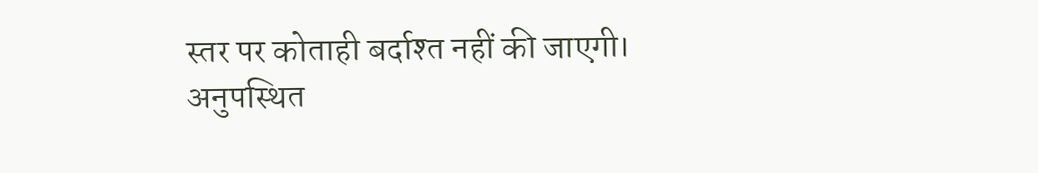स्तर पर कोताही बर्दाश्त नहीं की जाएगी।
अनुपस्थित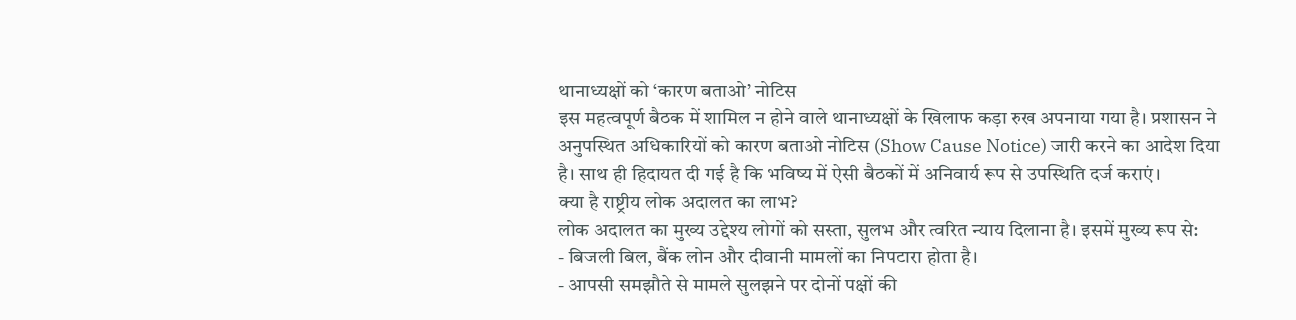थानाध्यक्षों को ‘कारण बताओ’ नोटिस
इस महत्वपूर्ण बैठक में शामिल न होने वाले थानाध्यक्षों के खिलाफ कड़ा रुख अपनाया गया है। प्रशासन ने अनुपस्थित अधिकारियों को कारण बताओ नोटिस (Show Cause Notice) जारी करने का आदेश दिया है। साथ ही हिदायत दी गई है कि भविष्य में ऐसी बैठकों में अनिवार्य रूप से उपस्थिति दर्ज कराएं।
क्या है राष्ट्रीय लोक अदालत का लाभ?
लोक अदालत का मुख्य उद्देश्य लोगों को सस्ता, सुलभ और त्वरित न्याय दिलाना है। इसमें मुख्य रूप से:
- बिजली बिल, बैंक लोन और दीवानी मामलों का निपटारा होता है।
- आपसी समझौते से मामले सुलझने पर दोनों पक्षों की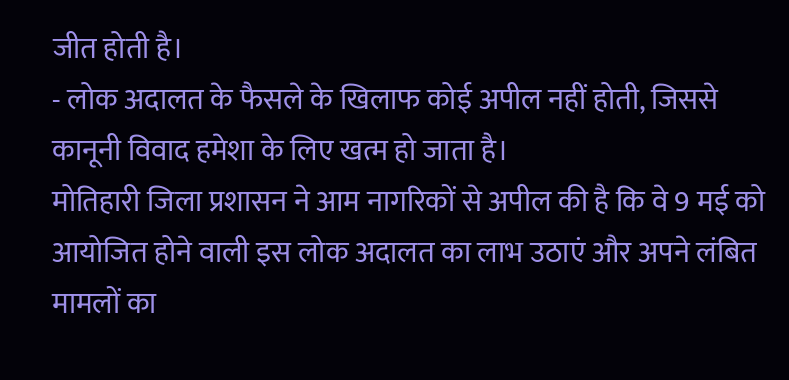जीत होती है।
- लोक अदालत के फैसले के खिलाफ कोई अपील नहीं होती, जिससे कानूनी विवाद हमेशा के लिए खत्म हो जाता है।
मोतिहारी जिला प्रशासन ने आम नागरिकों से अपील की है कि वे 9 मई को आयोजित होने वाली इस लोक अदालत का लाभ उठाएं और अपने लंबित मामलों का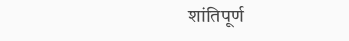शांतिपूर्ण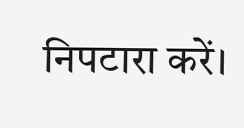निपटारा करें।